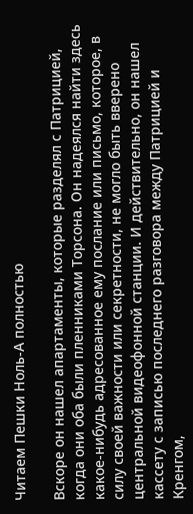Читаем Пешки Ноль-А полностью

Вскоре он нашел апартаменты, которые разделял с Патрицией, когда они оба были пленниками Торсона. Он надеялся найти здесь какое-нибудь адресованное ему послание или письмо, которое, в силу своей важности или секретности, не могло быть вверено центральной видеофонной станции. И действительно, он нашел кассету с записью последнего разговора между Патрицией и Кренгом,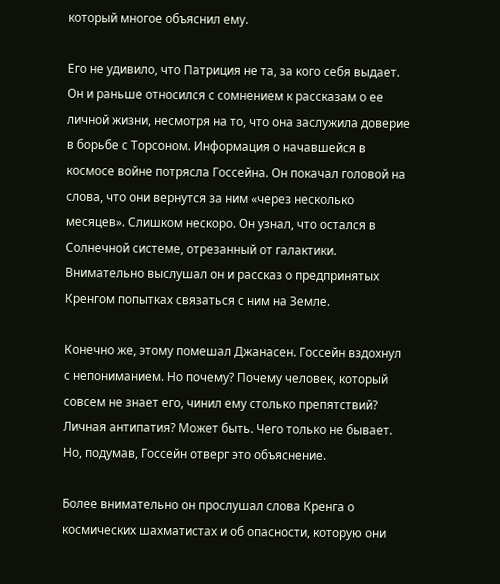который многое объяснил ему.

Его не удивило, что Патриция не та, за кого себя выдает. Он и раньше относился с сомнением к рассказам о ее личной жизни, несмотря на то, что она заслужила доверие в борьбе с Торсоном. Информация о начавшейся в космосе войне потрясла Госсейна. Он покачал головой на слова, что они вернутся за ним «через несколько месяцев». Слишком нескоро. Он узнал, что остался в Солнечной системе, отрезанный от галактики. Внимательно выслушал он и рассказ о предпринятых Кренгом попытках связаться с ним на Земле.

Конечно же, этому помешал Джанасен. Госсейн вздохнул с непониманием. Но почему? Почему человек, который совсем не знает его, чинил ему столько препятствий? Личная антипатия? Может быть. Чего только не бывает. Но, подумав, Госсейн отверг это объяснение.

Более внимательно он прослушал слова Кренга о космических шахматистах и об опасности, которую они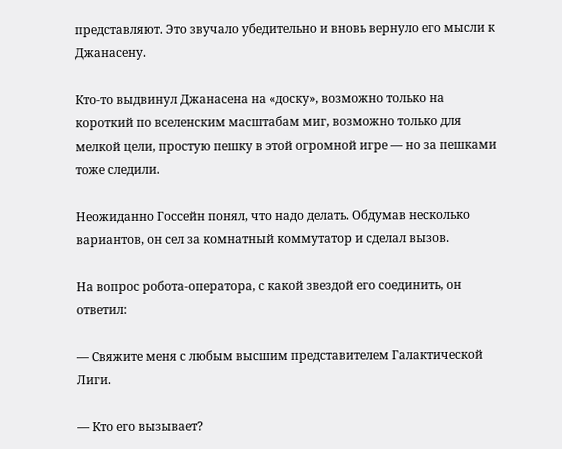представляют. Это звучало убедительно и вновь вернуло его мысли к Джанасену.

Кто-то выдвинул Джанасена на «доску», возможно только на короткий по вселенским масштабам миг, возможно только для мелкой цели, простую пешку в этой огромной игре — но за пешками тоже следили.

Неожиданно Госсейн понял, что надо делать. Обдумав несколько вариантов, он сел за комнатный коммутатор и сделал вызов.

На вопрос робота-оператора, с какой звездой его соединить, он ответил:

— Свяжите меня с любым высшим представителем Галактической Лиги.

— Кто его вызывает?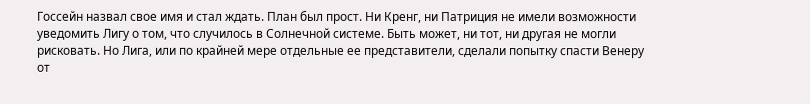Госсейн назвал свое имя и стал ждать. План был прост. Ни Кренг, ни Патриция не имели возможности уведомить Лигу о том, что случилось в Солнечной системе. Быть может, ни тот, ни другая не могли рисковать. Но Лига, или по крайней мере отдельные ее представители, сделали попытку спасти Венеру от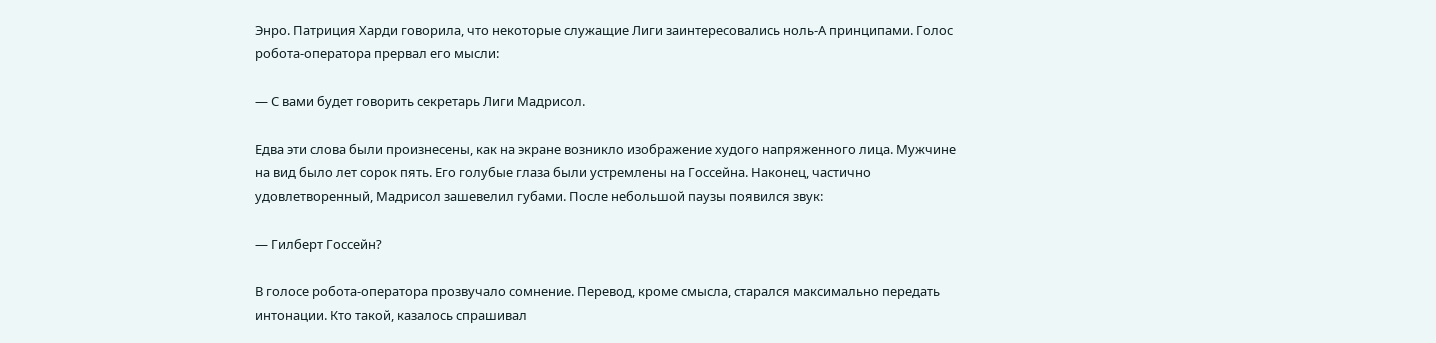Энро. Патриция Харди говорила, что некоторые служащие Лиги заинтересовались ноль-А принципами. Голос робота-оператора прервал его мысли:

— С вами будет говорить секретарь Лиги Мадрисол.

Едва эти слова были произнесены, как на экране возникло изображение худого напряженного лица. Мужчине на вид было лет сорок пять. Его голубые глаза были устремлены на Госсейна. Наконец, частично удовлетворенный, Мадрисол зашевелил губами. После небольшой паузы появился звук:

— Гилберт Госсейн?

В голосе робота-оператора прозвучало сомнение. Перевод, кроме смысла, старался максимально передать интонации. Кто такой, казалось спрашивал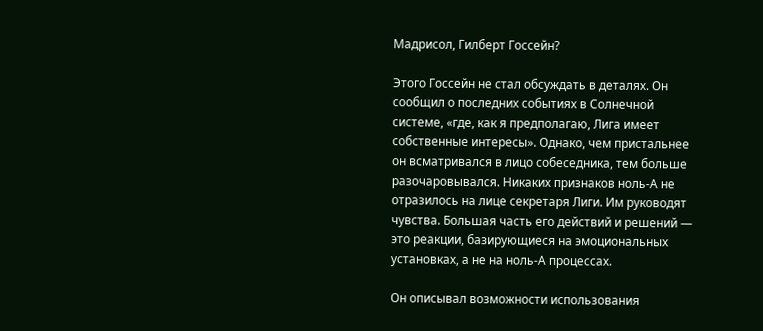Мадрисол, Гилберт Госсейн?

Этого Госсейн не стал обсуждать в деталях. Он сообщил о последних событиях в Солнечной системе, «где, как я предполагаю, Лига имеет собственные интересы». Однако, чем пристальнее он всматривался в лицо собеседника, тем больше разочаровывался. Никаких признаков ноль-А не отразилось на лице секретаря Лиги. Им руководят чувства. Большая часть его действий и решений — это реакции, базирующиеся на эмоциональных установках, а не на ноль-А процессах.

Он описывал возможности использования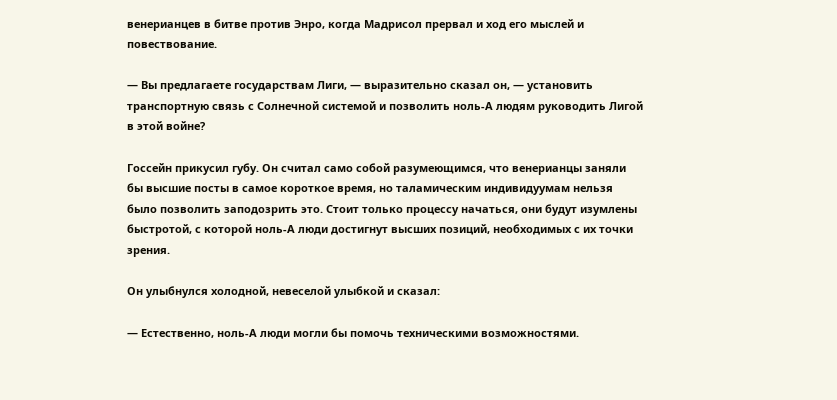венерианцев в битве против Энро, когда Мадрисол прервал и ход его мыслей и повествование.

— Вы предлагаете государствам Лиги, — выразительно сказал он, — установить транспортную связь с Солнечной системой и позволить ноль-А людям руководить Лигой в этой войне?

Госсейн прикусил губу. Он считал само собой разумеющимся, что венерианцы заняли бы высшие посты в самое короткое время, но таламическим индивидуумам нельзя было позволить заподозрить это. Стоит только процессу начаться, они будут изумлены быстротой, с которой ноль-А люди достигнут высших позиций, необходимых с их точки зрения.

Он улыбнулся холодной, невеселой улыбкой и сказал:

— Естественно, ноль-А люди могли бы помочь техническими возможностями.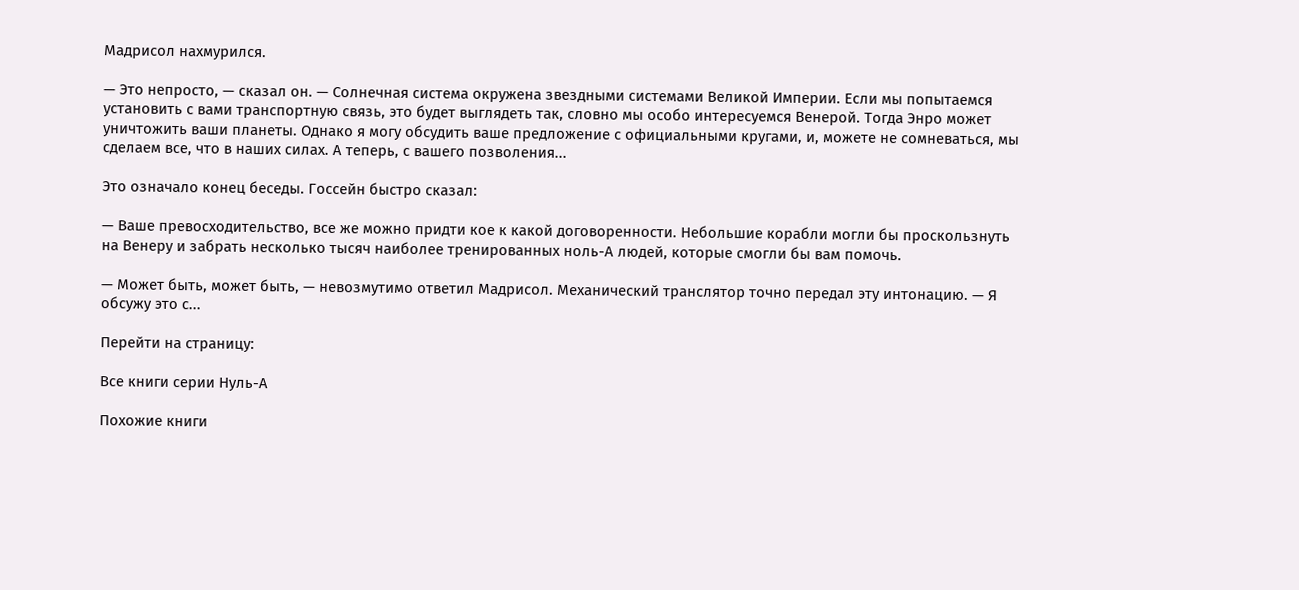Мадрисол нахмурился.

— Это непросто, — сказал он. — Солнечная система окружена звездными системами Великой Империи. Если мы попытаемся установить с вами транспортную связь, это будет выглядеть так, словно мы особо интересуемся Венерой. Тогда Энро может уничтожить ваши планеты. Однако я могу обсудить ваше предложение с официальными кругами, и, можете не сомневаться, мы сделаем все, что в наших силах. А теперь, с вашего позволения...

Это означало конец беседы. Госсейн быстро сказал:

— Ваше превосходительство, все же можно придти кое к какой договоренности. Небольшие корабли могли бы проскользнуть на Венеру и забрать несколько тысяч наиболее тренированных ноль-А людей, которые смогли бы вам помочь.

— Может быть, может быть, — невозмутимо ответил Мадрисол. Механический транслятор точно передал эту интонацию. — Я обсужу это с...

Перейти на страницу:

Все книги серии Нуль-А

Похожие книги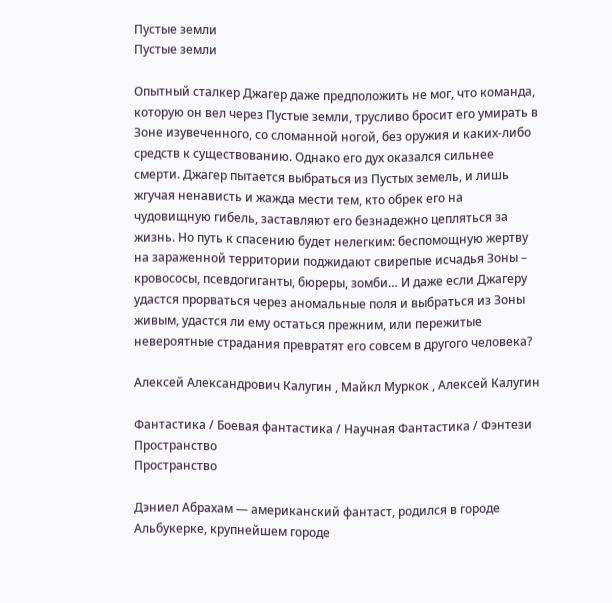Пустые земли
Пустые земли

Опытный сталкер Джагер даже предположить не мог, что команда, которую он вел через Пустые земли, трусливо бросит его умирать в Зоне изувеченного, со сломанной ногой, без оружия и каких-либо средств к существованию. Однако его дух оказался сильнее смерти. Джагер пытается выбраться из Пустых земель, и лишь жгучая ненависть и жажда мести тем, кто обрек его на чудовищную гибель, заставляют его безнадежно цепляться за жизнь. Но путь к спасению будет нелегким: беспомощную жертву на зараженной территории поджидают свирепые исчадья Зоны – кровососы, псевдогиганты, бюреры, зомби… И даже если Джагеру удастся прорваться через аномальные поля и выбраться из Зоны живым, удастся ли ему остаться прежним, или пережитые невероятные страдания превратят его совсем в другого человека?

Алексей Александрович Калугин , Майкл Муркок , Алексей Калугин

Фантастика / Боевая фантастика / Научная Фантастика / Фэнтези
Пространство
Пространство

Дэниел Абрахам — американский фантаст, родился в городе Альбукерке, крупнейшем городе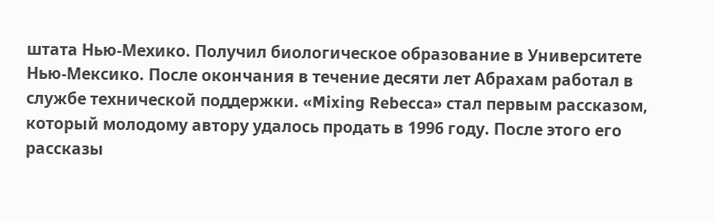штата Нью-Мехико. Получил биологическое образование в Университете Нью-Мексико. После окончания в течение десяти лет Абрахам работал в службе технической поддержки. «Mixing Rebecca» стал первым рассказом, который молодому автору удалось продать в 1996 году. После этого его рассказы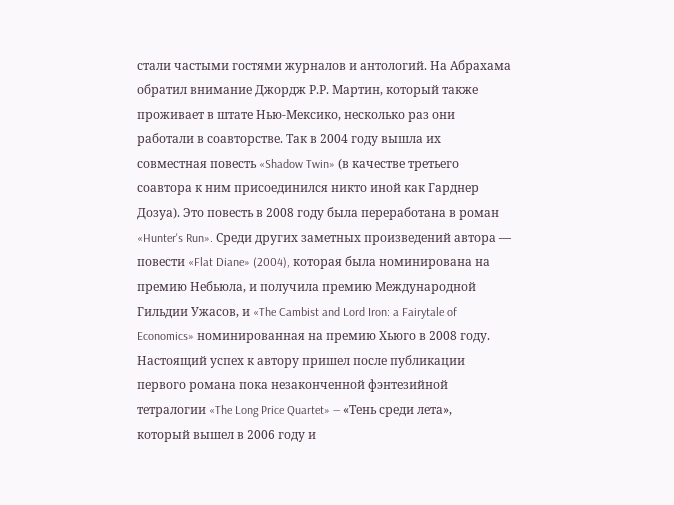стали частыми гостями журналов и антологий. На Абрахама обратил внимание Джордж Р.Р. Мартин, который также проживает в штате Нью-Мексико, несколько раз они работали в соавторстве. Так в 2004 году вышла их совместная повесть «Shadow Twin» (в качестве третьего соавтора к ним присоединился никто иной как Гарднер Дозуа). Это повесть в 2008 году была переработана в роман «Hunter's Run». Среди других заметных произведений автора — повести «Flat Diane» (2004), которая была номинирована на премию Небьюла, и получила премию Международной Гильдии Ужасов, и «The Cambist and Lord Iron: a Fairytale of Economics» номинированная на премию Хьюго в 2008 году. Настоящий успех к автору пришел после публикации первого романа пока незаконченной фэнтезийной тетралогии «The Long Price Quartet» — «Тень среди лета», который вышел в 2006 году и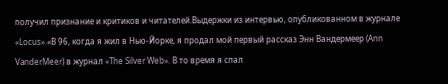получил признание и критиков и читателей.Выдержки из интервью, опубликованном в журнале «Locus».«В 96, когда я жил в Нью-Йорке, я продал мой первый рассказ Энн Вандермеер (Ann VanderMeer) в журнал «The Silver Web». В то время я спал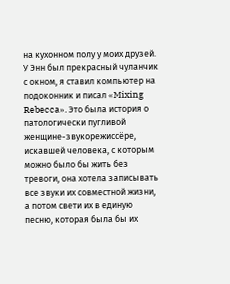на кухонном полу у моих друзей. У Энн был прекрасный чуланчик с окном, я ставил компьютер на подоконник и писал «Mixing Rebecca». Это была история о патологически пугливой женщине-звукорежиссёре, искавшей человека, с которым можно было бы жить без тревоги, она хотела записывать все звуки их совместной жизни, а потом свети их в единую песню, которая была бы их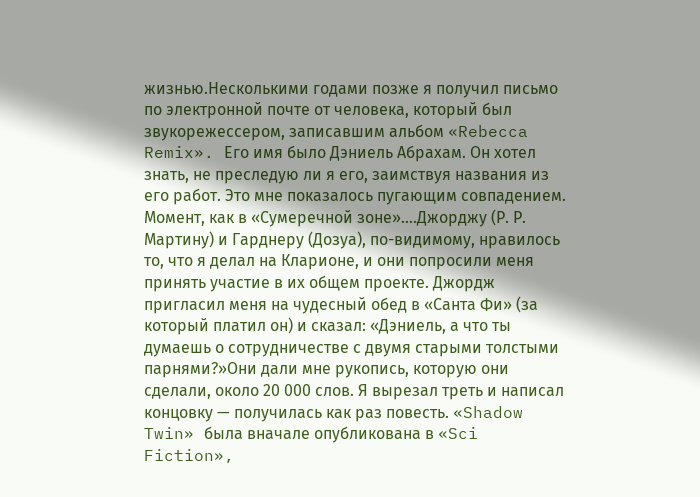жизнью.Несколькими годами позже я получил письмо по электронной почте от человека, который был звукорежессером, записавшим альбом «Rebecca Remix». Его имя было Дэниель Абрахам. Он хотел знать, не преследую ли я его, заимствуя названия из его работ. Это мне показалось пугающим совпадением. Момент, как в «Сумеречной зоне»....Джорджу (Р. Р. Мартину) и Гарднеру (Дозуа), по-видимому, нравилось то, что я делал на Кларионе, и они попросили меня принять участие в их общем проекте. Джордж пригласил меня на чудесный обед в «Санта Фи» (за который платил он) и сказал: «Дэниель, а что ты думаешь о сотрудничестве с двумя старыми толстыми парнями?»Они дали мне рукопись, которую они сделали, около 20 000 слов. Я вырезал треть и написал концовку — получилась как раз повесть. «Shadow Twin» была вначале опубликована в «Sci Fiction»,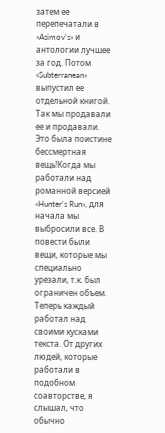затем ее перепечатали в «Asimov's» и антологии лучшее за год. Потом «Subterranean» выпустил ее отдельной книгой. Так мы продавали ее и продавали. Это была поистине бессмертная вещь!Когда мы работали над романной версией «Hunter's Run», для начала мы выбросили все. В повести были вещи, которые мы специально урезали, т.к. был ограничен объем. Теперь каждый работал над своими кусками текста. От других людей, которые работали в подобном соавторстве, я слышал, что обычно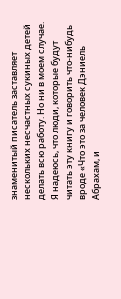знаменитый писатель заставляет нескольких несчастных сукиных детей делать всю работу. Но ни в моем случае. Я надеюсь, что люди, которые будут читать эту книгу и говорить что-нибудь вроде «Что это за человек Дэниель Абрахам, и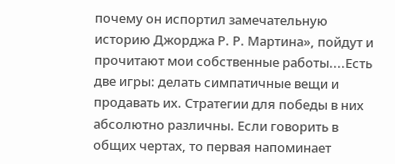почему он испортил замечательную историю Джорджа Р. Р. Мартина», пойдут и прочитают мои собственные работы....Есть две игры: делать симпатичные вещи и продавать их. Стратегии для победы в них абсолютно различны. Если говорить в общих чертах, то первая напоминает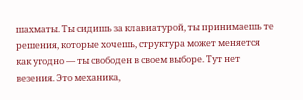шахматы. Ты сидишь за клавиатурой, ты принимаешь те решения, которые хочешь, структура может меняется как угодно — ты свободен в своем выборе. Тут нет везения. Это механика,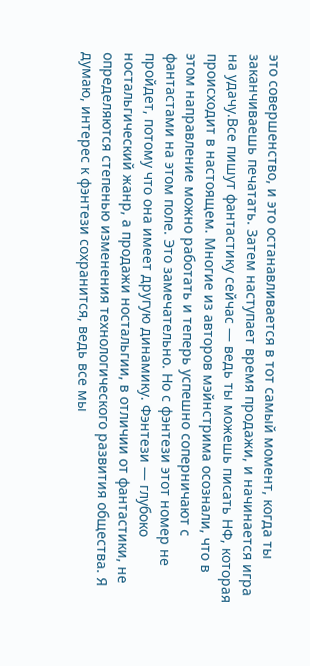это совершенство, и это останавливается в тот самый момент, когда ты заканчиваешь печатать. Затем наступает время продажи, и начинается игра на удачу.Все пишут фантастику сейчас — ведь ты можешь писать НФ, которая происходит в настоящем. Многие из авторов мэйнстрима осознали, что в этом направление можно работать и теперь успешно соперничают с фантастами на этом поле. Это замечательно. Но с фэнтези этот номер не пройдет, потому что она имеет другую динамику. Фэнтези — глубоко ностальгический жанр, а продажи ностальгии, в отличии от фантастики, не определяются степенью изменения технологического развития общества. Я думаю, интерес к фэнтези сохранится, ведь все мы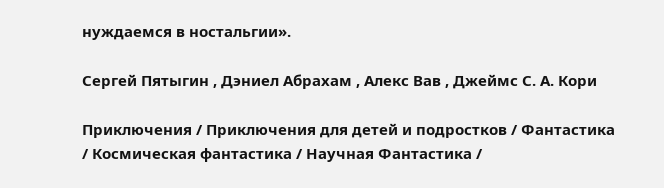нуждаемся в ностальгии».

Сергей Пятыгин , Дэниел Абрахам , Алекс Вав , Джеймс С. А. Кори

Приключения / Приключения для детей и подростков / Фантастика / Космическая фантастика / Научная Фантастика /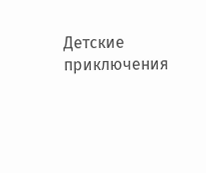Детские приключения